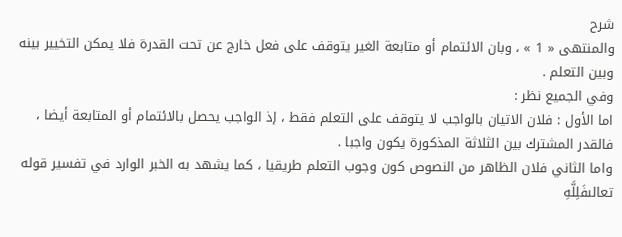شرح
والمنتهى « 1 » ، وبان الائتمام أو متابعة الغير يتوقف على فعل خارج عن تحت القدرة فلا يمكن التخيير بينه وبين التعلم .
وفي الجميع نظر :
اما الأول : فلان الاتيان بالواجب لا يتوقف على التعلم فقط ، إذ الواجب يحصل بالائتمام أو المتابعة أيضا ، فالقدر المشترك بين الثلاثة المذكورة يكون واجبا .
واما الثاني فلان الظاهر من النصوص كون وجوب التعلم طريقيا ، كما يشهد به الخبر الوارد في تفسير قوله تعالىفَلِلَّهِ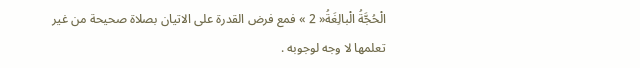الْحُجَّةُ الْبالِغَةُ« 2 » فمع فرض القدرة على الاتيان بصلاة صحيحة من غير تعلمها لا وجه لوجوبه .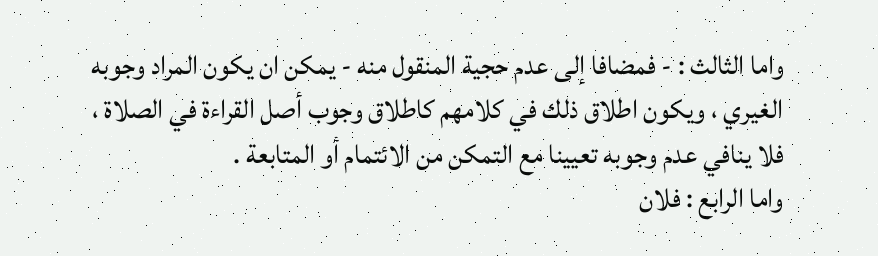واما الثالث : - فمضافا إلى عدم حجية المنقول منه - يمكن ان يكون المراد وجوبه الغيري ، ويكون اطلاق ذلك في كلامهم كاطلاق وجوب أصل القراءة في الصلاة ، فلا ينافي عدم وجوبه تعيينا مع التمكن من الائتمام أو المتابعة .
واما الرابع : فلان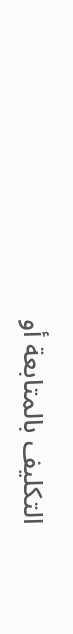التكليف بالمتابعة أو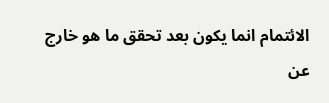الائتمام انما يكون بعد تحقق ما هو خارج عن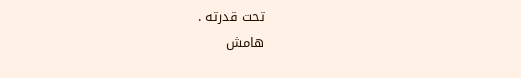تحت قدرته .
هامش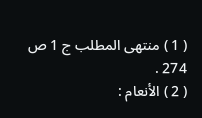( 1 ) منتهى المطلب ج 1 ص 274 .
( 2 ) الأنعام :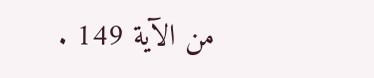من الآية 149 .